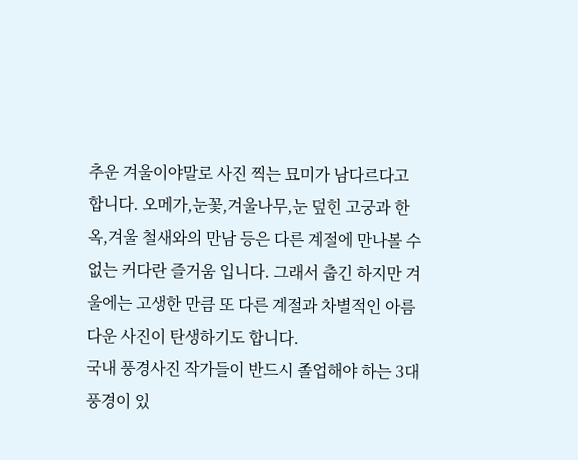추운 겨울이야말로 사진 찍는 묘미가 남다르다고 합니다. 오메가,눈꽃,겨울나무,눈 덮힌 고궁과 한옥,겨울 철새와의 만남 등은 다른 계절에 만나볼 수 없는 커다란 즐거움 입니다. 그래서 춥긴 하지만 겨울에는 고생한 만큼 또 다른 계절과 차별적인 아름다운 사진이 탄생하기도 합니다.
국내 풍경사진 작가들이 반드시 졸업해야 하는 3대 풍경이 있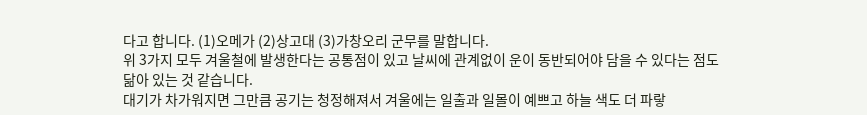다고 합니다. (1)오메가 (2)상고대 (3)가창오리 군무를 말합니다.
위 3가지 모두 겨울철에 발생한다는 공통점이 있고 날씨에 관계없이 운이 동반되어야 담을 수 있다는 점도 닮아 있는 것 같습니다.
대기가 차가워지면 그만큼 공기는 청정해져서 겨울에는 일출과 일몰이 예쁘고 하늘 색도 더 파랗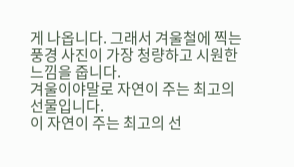게 나옵니다. 그래서 겨울철에 찍는 풍경 사진이 가장 청량하고 시원한 느낌을 줍니다.
겨울이야말로 자연이 주는 최고의 선물입니다.
이 자연이 주는 최고의 선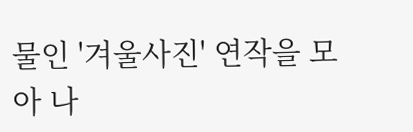물인 '겨울사진' 연작을 모아 나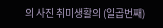의 사진 취미생활의 (일곱번째)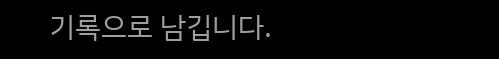기록으로 남깁니다.